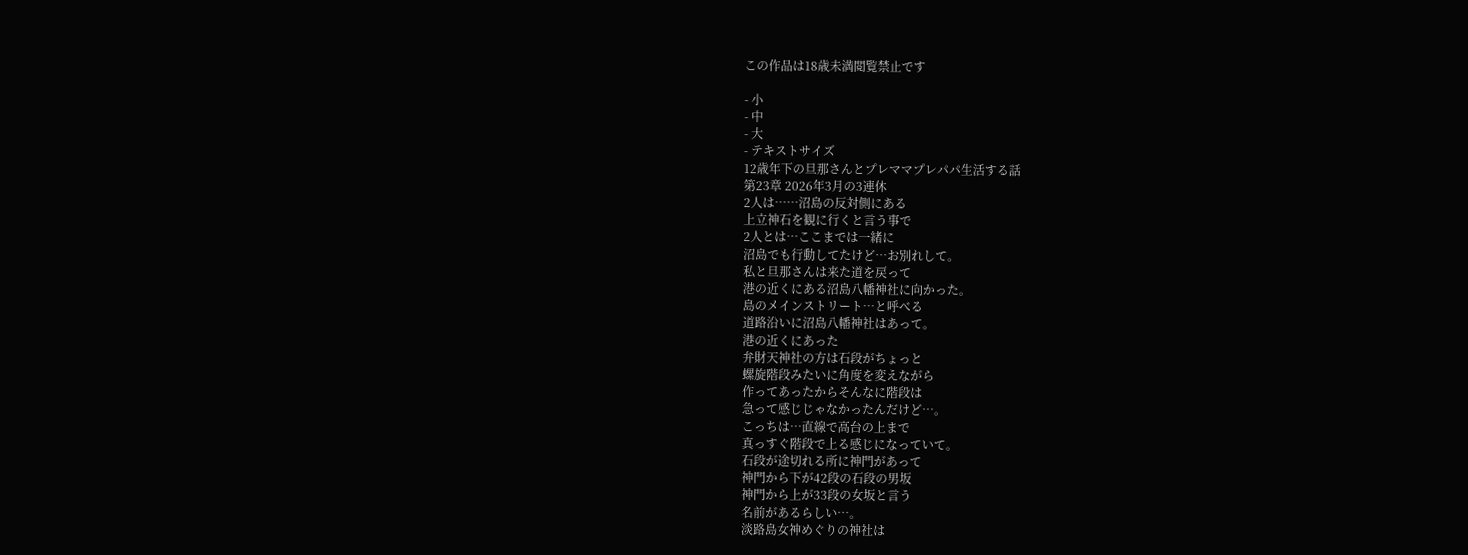この作品は18歳未満閲覧禁止です

- 小
- 中
- 大
- テキストサイズ
12歳年下の旦那さんとプレママプレパパ生活する話
第23章 2026年3月の3連休
2人は……沼島の反対側にある
上立神石を観に行くと言う事で
2人とは…ここまでは一緒に
沼島でも行動してたけど…お別れして。
私と旦那さんは来た道を戻って
港の近くにある沼島八幡神社に向かった。
島のメインストリート…と呼べる
道路沿いに沼島八幡神社はあって。
港の近くにあった
弁財天神社の方は石段がちょっと
螺旋階段みたいに角度を変えながら
作ってあったからそんなに階段は
急って感じじゃなかったんだけど…。
こっちは…直線で高台の上まで
真っすぐ階段で上る感じになっていて。
石段が途切れる所に神門があって
神門から下が42段の石段の男坂
神門から上が33段の女坂と言う
名前があるらしい…。
淡路島女神めぐりの神社は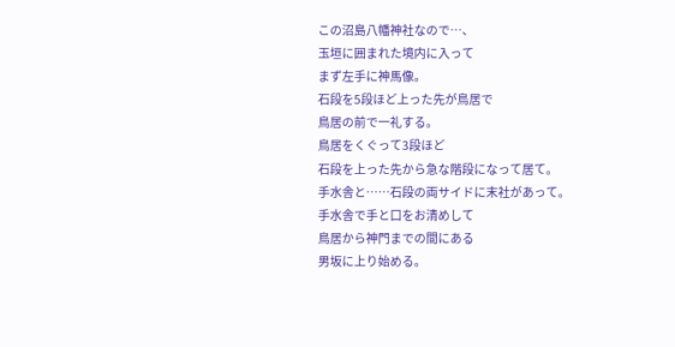この沼島八幡神社なので…、
玉垣に囲まれた境内に入って
まず左手に神馬像。
石段を5段ほど上った先が鳥居で
鳥居の前で一礼する。
鳥居をくぐって3段ほど
石段を上った先から急な階段になって居て。
手水舎と……石段の両サイドに末社があって。
手水舎で手と口をお清めして
鳥居から神門までの間にある
男坂に上り始める。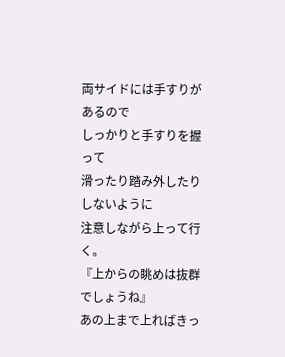両サイドには手すりがあるので
しっかりと手すりを握って
滑ったり踏み外したりしないように
注意しながら上って行く。
『上からの眺めは抜群でしょうね』
あの上まで上ればきっ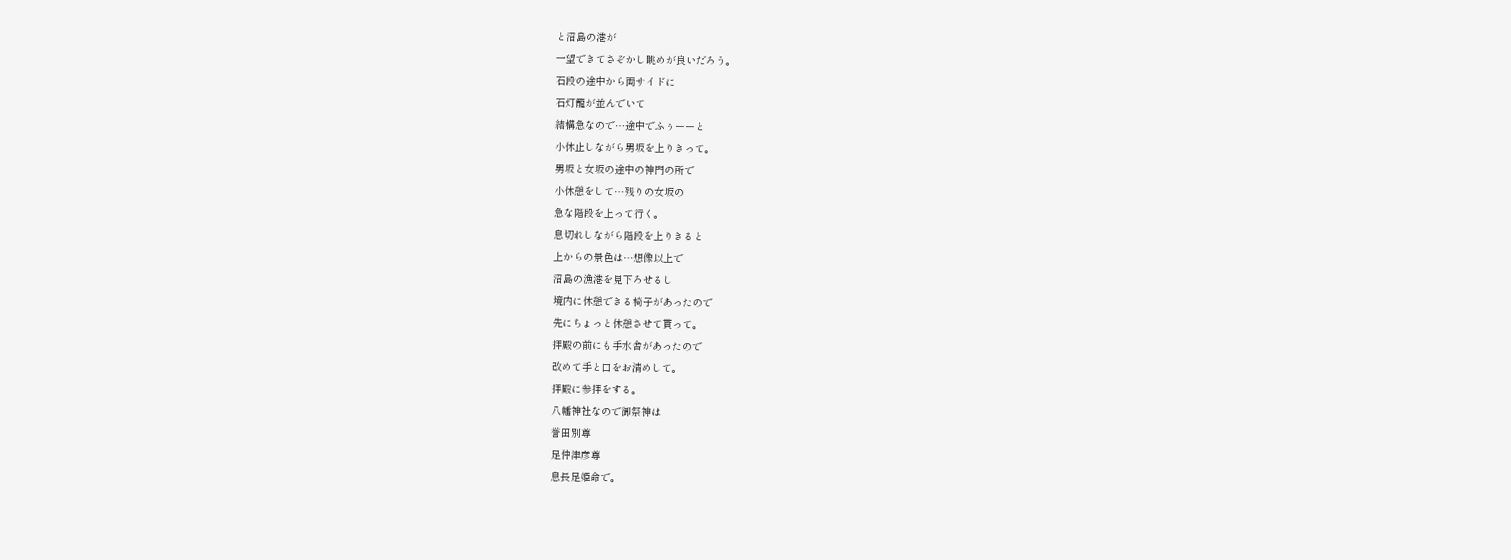と沼島の港が
一望できてさぞかし眺めが良いだろう。
石段の途中から両サイドに
石灯籠が並んでいて
結構急なので…途中でふぅーーと
小休止しながら男坂を上りきって。
男坂と女坂の途中の神門の所で
小休憩をして…残りの女坂の
急な階段を上って行く。
息切れしながら階段を上りきると
上からの景色は…想像以上で
沼島の漁港を見下ろせるし
境内に休憩できる椅子があったので
先にちょっと休憩させて貰って。
拝殿の前にも手水舎があったので
改めて手と口をお清めして。
拝殿に参拝をする。
八幡神社なので御祭神は
誉田別尊
足仲津彦尊
息長足姫命で。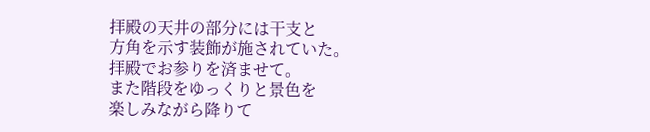拝殿の天井の部分には干支と
方角を示す装飾が施されていた。
拝殿でお参りを済ませて。
また階段をゆっくりと景色を
楽しみながら降りて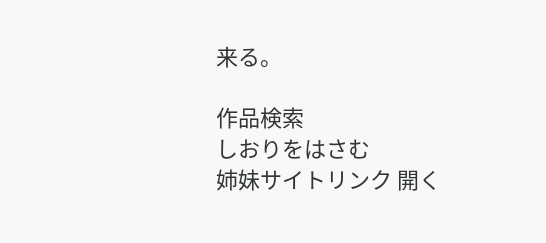来る。

作品検索
しおりをはさむ
姉妹サイトリンク 開く